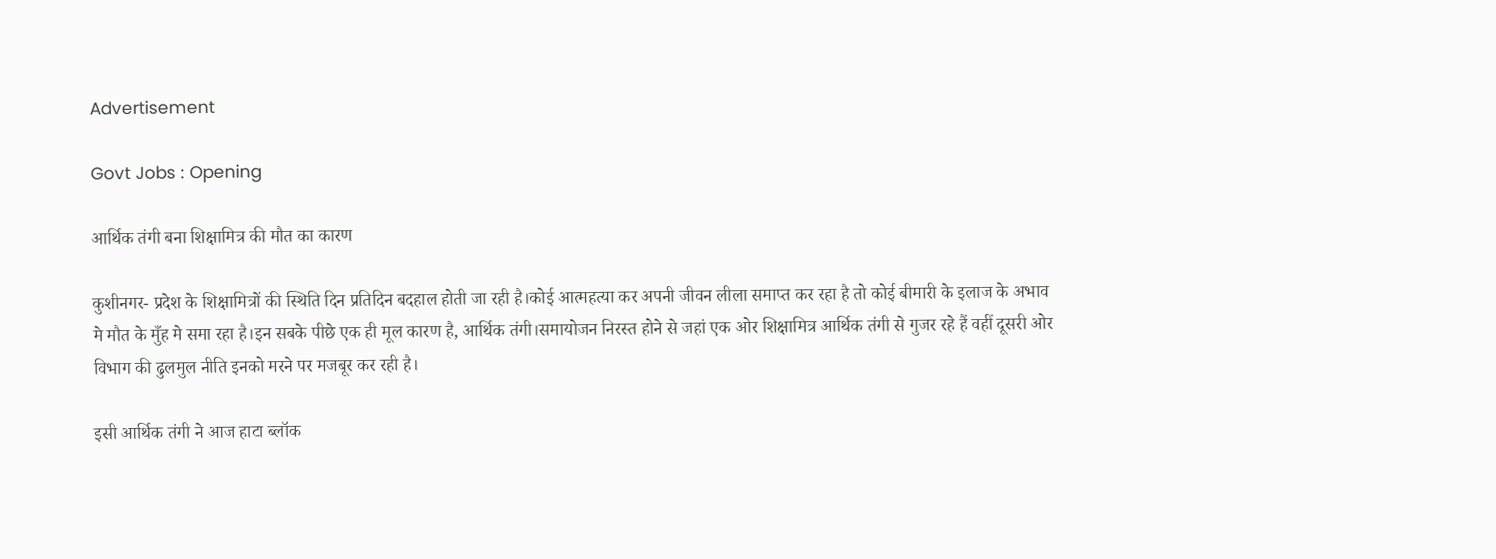Advertisement

Govt Jobs : Opening

आर्थिक तंगी बना शिक्षामित्र की मौत का कारण

कुशीनगर- प्रदेश के शिक्षामित्रों की स्थिति दिन प्रतिदिन बदहाल होती जा रही है।कोई आत्महत्या कर अपनी जीवन लीला समाप्त कर रहा है तो कोई बीमारी के इलाज के अभाव मे मौत के मुँह मे समा रहा है।इन सबके पीछे एक ही मूल कारण है, आर्थिक तंगी।समायोजन निरस्त होने से जहां एक ओर शिक्षामित्र आर्थिक तंगी से गुजर रहे हैं वहीं दूसरी ओर विभाग की ढुलमुल नीति इनको मरने पर मजबूर कर रही है।

इसी आर्थिक तंगी ने आज हाटा ब्लॉक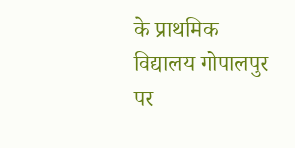के प्राथमिक विद्यालय गोपालपुर पर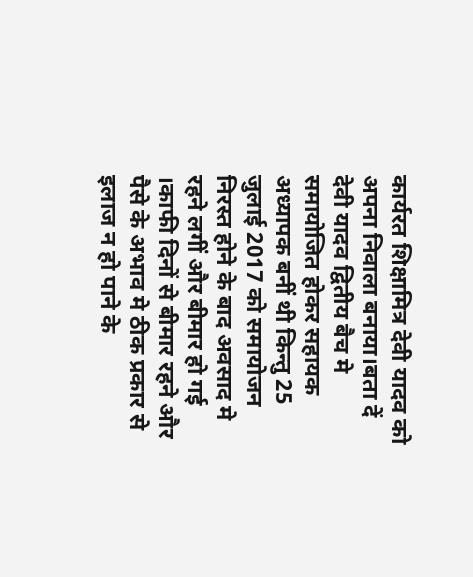कार्यरत शिक्षामित्र देवी यादव को अपना निवाला बनाया।बता दें देवी यादव द्वितीय बैच मे समायोजित होकर सहायक अध्यापक बनीं थी किन्तु 25 जुलाई 2017 को समायोजन निरस्त होने के बाद अवसाद मे रहने लगीं और बीमार हो गई ।काफी दिनों से बीमार रहने और पैसे के अभाव मे ठीक प्रकार से इलाज न हो पाने के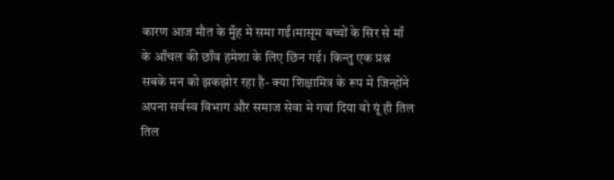कारण आज मौत के मुँह मे समा गईं।मासूम बच्चों के सिर से माँ के आँचल की छाँव हमेशा के लिए छिन गई। किन्तु एक प्रश्न सबके मन को झकझोर रहा है- क्या शिक्षामित्र के रूप मे जिन्होंने अपना सर्वस्व विभाग और समाज सेवा मे गवां दिया वो यूं ही तिल तिल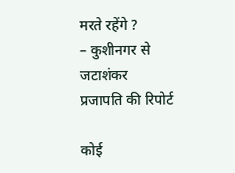मरते रहेंगे ?
– कुशीनगर से जटाशंकर प्रजापति की रिपोर्ट

कोई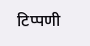टिप्पणी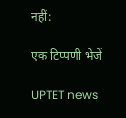नहीं:

एक टिप्पणी भेजें

UPTET news